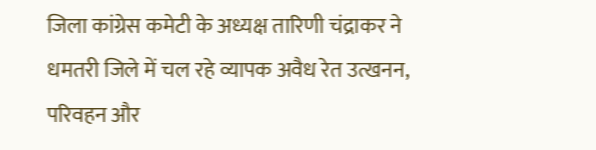जिला कांग्रेस कमेटी के अध्यक्ष तारिणी चंद्राकर ने धमतरी जिले में चल रहे व्यापक अवैध रेत उत्खनन, परिवहन और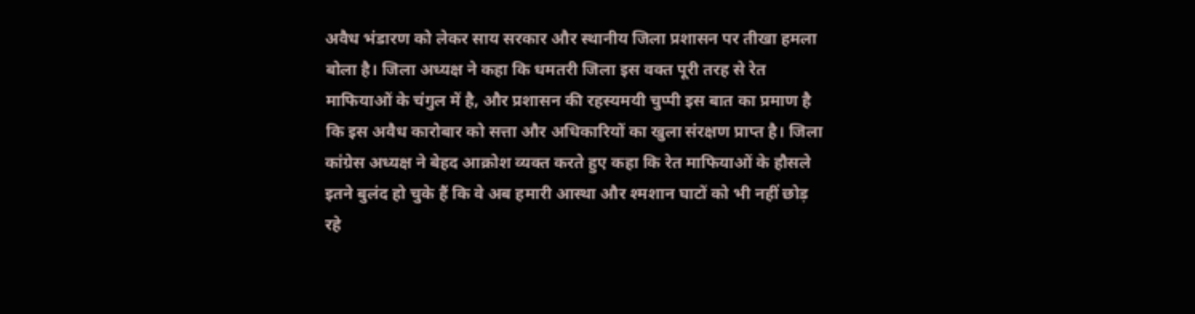अवैध भंडारण को लेकर साय सरकार और स्थानीय जिला प्रशासन पर तीखा हमला बोला है। जिला अध्यक्ष ने कहा कि धमतरी जिला इस वक्त पूरी तरह से रेत माफियाओं के चंगुल में है, और प्रशासन की रहस्यमयी चुप्पी इस बात का प्रमाण है कि इस अवैध कारोबार को सत्ता और अधिकारियों का खुला संरक्षण प्राप्त है। जिला कांग्रेस अध्यक्ष ने बेहद आक्रोश व्यक्त करते हुए कहा कि रेत माफियाओं के हौसले इतने बुलंद हो चुके हैं कि वे अब हमारी आस्था और श्मशान घाटों को भी नहीं छोड़ रहे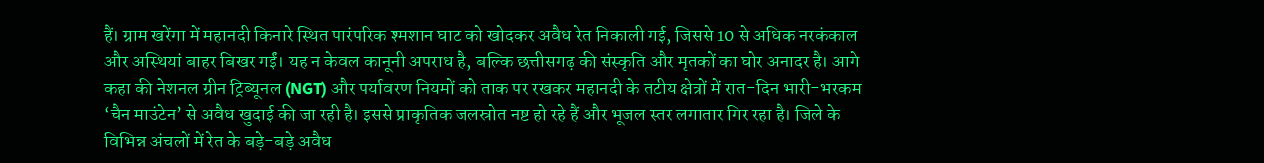हैं। ग्राम खरेंगा में महानदी किनारे स्थित पारंपरिक श्मशान घाट को खोदकर अवैध रेत निकाली गई, जिससे 10 से अधिक नरकंकाल और अस्थियां बाहर बिखर गईं। यह न केवल कानूनी अपराध है, बल्कि छत्तीसगढ़ की संस्कृति और मृतकों का घोर अनादर है। आगे कहा की नेशनल ग्रीन ट्रिब्यूनल (NGT) और पर्यावरण नियमों को ताक पर रखकर महानदी के तटीय क्षेत्रों में रात-दिन भारी-भरकम ‘चैन माउंटेन’ से अवैध खुदाई की जा रही है। इससे प्राकृतिक जलस्रोत नष्ट हो रहे हैं और भूजल स्तर लगातार गिर रहा है। जिले के विभिन्न अंचलों में रेत के बड़े-बड़े अवैध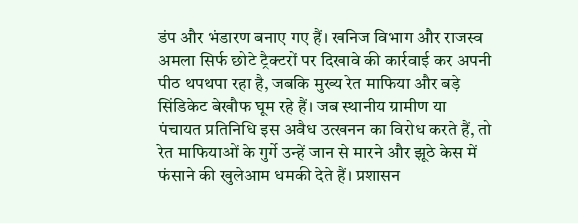डंप और भंडारण बनाए गए हैं। खनिज विभाग और राजस्व अमला सिर्फ छोटे ट्रैक्टरों पर दिखावे की कार्रवाई कर अपनी पीठ थपथपा रहा है, जबकि मुख्य रेत माफिया और बड़े सिंडिकेट बेखौफ घूम रहे हैं। जब स्थानीय ग्रामीण या पंचायत प्रतिनिधि इस अवैध उत्खनन का विरोध करते हैं, तो रेत माफियाओं के गुर्गे उन्हें जान से मारने और झूठे केस में फंसाने की खुलेआम धमकी देते हैं। प्रशासन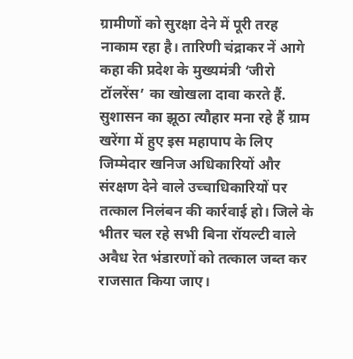ग्रामीणों को सुरक्षा देने में पूरी तरह नाकाम रहा है। तारिणी चंद्राकर नें आगे कहा की प्रदेश के मुख्यमंत्री ‘जीरो टॉलरेंस’ का खोखला दावा करते हैं. सुशासन का झूठा त्यौहार मना रहे हैं ग्राम खरेंगा में हुए इस महापाप के लिए जिम्मेदार खनिज अधिकारियों और संरक्षण देने वाले उच्चाधिकारियों पर तत्काल निलंबन की कार्रवाई हो। जिले के भीतर चल रहे सभी बिना रॉयल्टी वाले अवैध रेत भंडारणों को तत्काल जब्त कर राजसात किया जाए।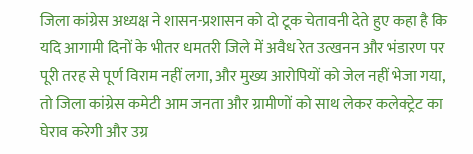जिला कांग्रेस अध्यक्ष ने शासन-प्रशासन को दो टूक चेतावनी देते हुए कहा है कि यदि आगामी दिनों के भीतर धमतरी जिले में अवैध रेत उत्खनन और भंडारण पर पूरी तरह से पूर्ण विराम नहीं लगा, और मुख्य आरोपियों को जेल नहीं भेजा गया, तो जिला कांग्रेस कमेटी आम जनता और ग्रामीणों को साथ लेकर कलेक्ट्रेट का घेराव करेगी और उग्र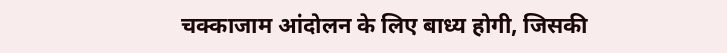चक्काजाम आंदोलन के लिए बाध्य होगी, जिसकी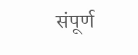संपूर्ण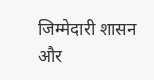जिम्मेदारी शासन और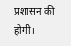प्रशासन की होगी।